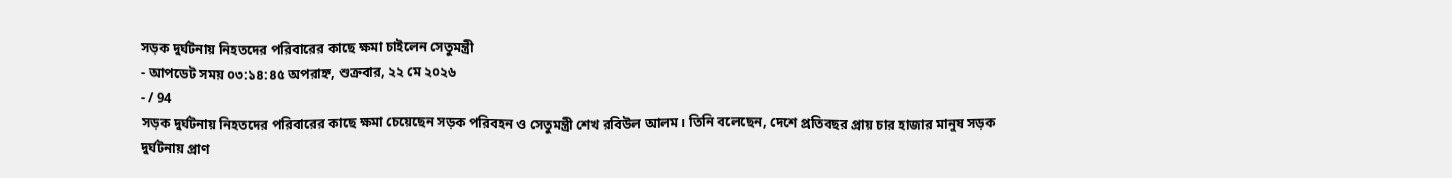সড়ক দুর্ঘটনায় নিহতদের পরিবারের কাছে ক্ষমা চাইলেন সেতুমন্ত্রী
- আপডেট সময় ০৩:১৪:৪৫ অপরাহ্ন, শুক্রবার, ২২ মে ২০২৬
- / 94
সড়ক দুর্ঘটনায় নিহতদের পরিবারের কাছে ক্ষমা চেয়েছেন সড়ক পরিবহন ও সেতুমন্ত্রী শেখ রবিউল আলম। তিনি বলেছেন, দেশে প্রতিবছর প্রায় চার হাজার মানুষ সড়ক দুর্ঘটনায় প্রাণ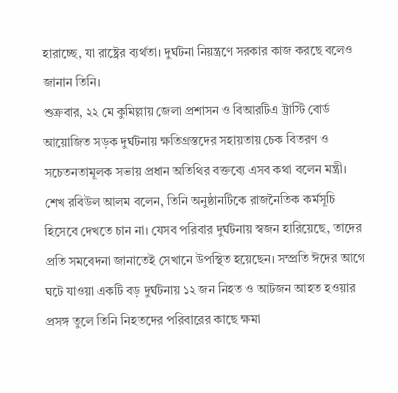হারাচ্ছে, যা রাষ্ট্রের ব্যর্থতা। দুর্ঘটনা নিয়ন্ত্রণে সরকার কাজ করছে বলেও জানান তিনি।
শুক্রবার, ২২ মে কুমিল্লায় জেলা প্রশাসন ও বিআরটিএ ট্রাস্টি বোর্ড আয়োজিত সড়ক দুর্ঘটনায় ক্ষতিগ্রস্তদের সহায়তায় চেক বিতরণ ও সচেতনতামূলক সভায় প্রধান অতিথির বক্তব্যে এসব কথা বলেন মন্ত্রী।
শেখ রবিউল আলম বলেন, তিনি অনুষ্ঠানটিকে রাজনৈতিক কর্মসূচি হিসেবে দেখতে চান না। যেসব পরিবার দুর্ঘটনায় স্বজন হারিয়েছে, তাদের প্রতি সমবেদনা জানাতেই সেখানে উপস্থিত হয়েছেন। সম্প্রতি ঈদের আগে ঘটে যাওয়া একটি বড় দুর্ঘটনায় ১২ জন নিহত ও আটজন আহত হওয়ার প্রসঙ্গ তুলে তিনি নিহতদের পরিবারের কাছে ক্ষমা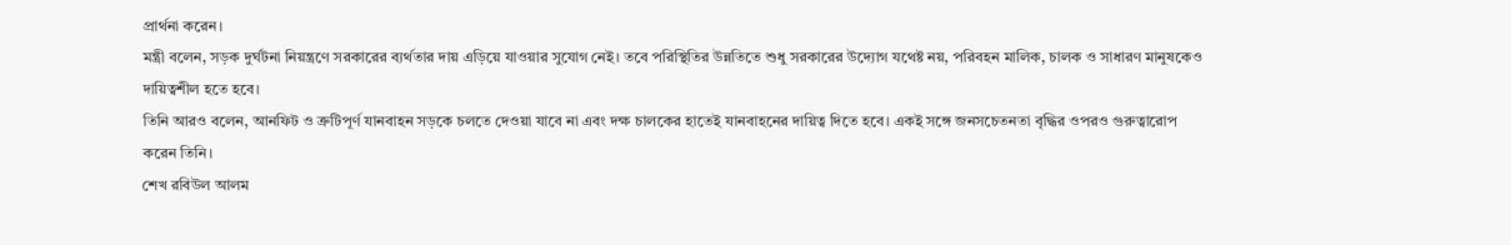প্রার্থনা করেন।
মন্ত্রী বলেন, সড়ক দুর্ঘটনা নিয়ন্ত্রণে সরকারের ব্যর্থতার দায় এড়িয়ে যাওয়ার সুযোগ নেই। তবে পরিস্থিতির উন্নতিতে শুধু সরকারের উদ্যোগ যথেষ্ট নয়, পরিবহন মালিক, চালক ও সাধারণ মানুষকেও দায়িত্বশীল হতে হবে।
তিনি আরও বলেন, আনফিট ও ত্রুটিপূর্ণ যানবাহন সড়কে চলতে দেওয়া যাবে না এবং দক্ষ চালকের হাতেই যানবাহনের দায়িত্ব দিতে হবে। একই সঙ্গে জনসচেতনতা বৃদ্ধির ওপরও গুরুত্বারোপ করেন তিনি।
শেখ রবিউল আলম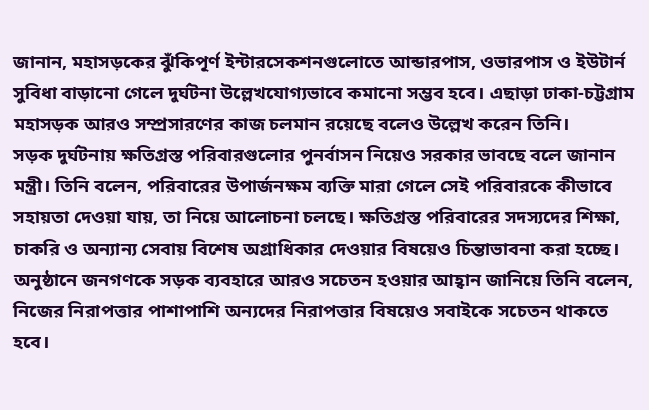জানান, মহাসড়কের ঝুঁকিপূর্ণ ইন্টারসেকশনগুলোতে আন্ডারপাস, ওভারপাস ও ইউটার্ন সুবিধা বাড়ানো গেলে দুর্ঘটনা উল্লেখযোগ্যভাবে কমানো সম্ভব হবে। এছাড়া ঢাকা-চট্টগ্রাম মহাসড়ক আরও সম্প্রসারণের কাজ চলমান রয়েছে বলেও উল্লেখ করেন তিনি।
সড়ক দুর্ঘটনায় ক্ষতিগ্রস্ত পরিবারগুলোর পুনর্বাসন নিয়েও সরকার ভাবছে বলে জানান মন্ত্রী। তিনি বলেন, পরিবারের উপার্জনক্ষম ব্যক্তি মারা গেলে সেই পরিবারকে কীভাবে সহায়তা দেওয়া যায়, তা নিয়ে আলোচনা চলছে। ক্ষতিগ্রস্ত পরিবারের সদস্যদের শিক্ষা, চাকরি ও অন্যান্য সেবায় বিশেষ অগ্রাধিকার দেওয়ার বিষয়েও চিন্তাভাবনা করা হচ্ছে।
অনুষ্ঠানে জনগণকে সড়ক ব্যবহারে আরও সচেতন হওয়ার আহ্বান জানিয়ে তিনি বলেন, নিজের নিরাপত্তার পাশাপাশি অন্যদের নিরাপত্তার বিষয়েও সবাইকে সচেতন থাকতে হবে।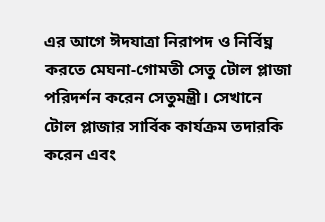এর আগে ঈদযাত্রা নিরাপদ ও নির্বিঘ্ন করতে মেঘনা-গোমতী সেতু টোল প্লাজা পরিদর্শন করেন সেতুমন্ত্রী। সেখানে টোল প্লাজার সার্বিক কার্যক্রম তদারকি করেন এবং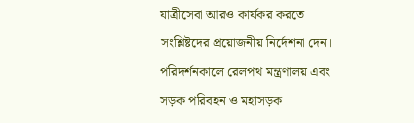যাত্রীসেবা আরও কার্যকর করতে সংশ্লিষ্টদের প্রয়োজনীয় নির্দেশনা দেন।
পরিদর্শনকালে রেলপথ মন্ত্রণালয় এবং সড়ক পরিবহন ও মহাসড়ক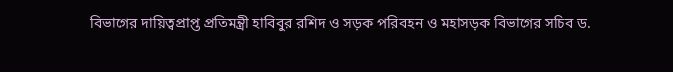বিভাগের দায়িত্বপ্রাপ্ত প্রতিমন্ত্রী হাবিবুর রশিদ ও সড়ক পরিবহন ও মহাসড়ক বিভাগের সচিব ড.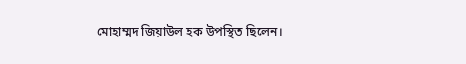মোহাম্মদ জিয়াউল হক উপস্থিত ছিলেন।